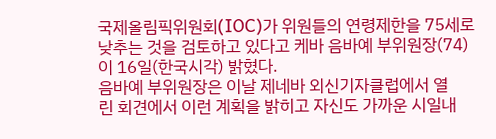국제올림픽위원회(IOC)가 위원들의 연령제한을 75세로
낮추는 것을 검토하고 있다고 케바 음바예 부위원장(74)
이 16일(한국시각) 밝혔다.
음바예 부위원장은 이날 제네바 외신기자클럽에서 열
린 회견에서 이런 계획을 밝히고 자신도 가까운 시일내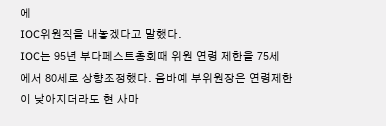에
IOC위원직을 내놓겠다고 말했다.
IOC는 95년 부다페스트총회때 위원 연령 제한을 75세
에서 80세로 상향조정했다. 음바예 부위원장은 연령제한
이 낮아지더라도 현 사마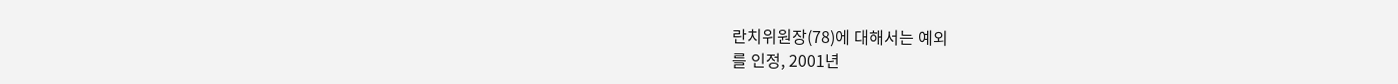란치위원장(78)에 대해서는 예외
를 인정, 2001년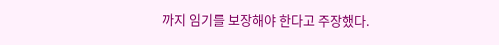까지 임기를 보장해야 한다고 주장했다.